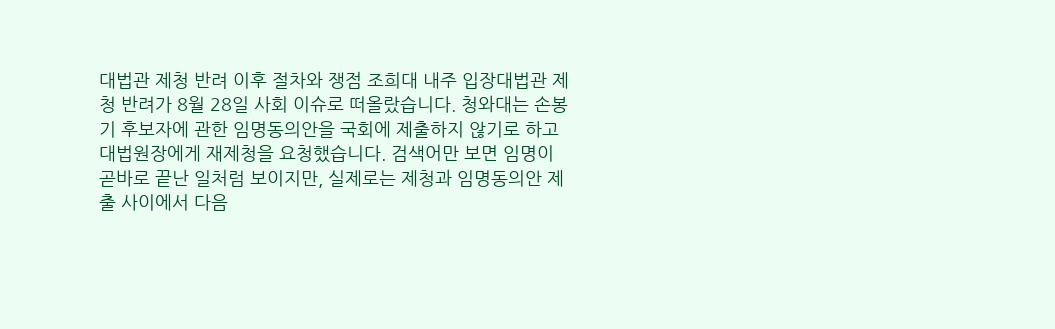대법관 제청 반려 이후 절차와 쟁점 조희대 내주 입장대법관 제청 반려가 8월 28일 사회 이슈로 떠올랐습니다. 청와대는 손봉기 후보자에 관한 임명동의안을 국회에 제출하지 않기로 하고 대법원장에게 재제청을 요청했습니다. 검색어만 보면 임명이 곧바로 끝난 일처럼 보이지만, 실제로는 제청과 임명동의안 제출 사이에서 다음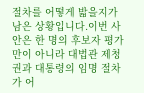절차를 어떻게 밟을지가 남은 상황입니다.이번 사안은 한 명의 후보자 평가만이 아니라 대법관 제청권과 대통령의 임명 절차가 어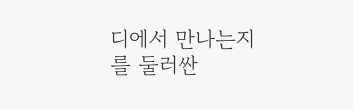디에서 만나는지를 둘러싼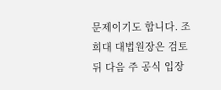문제이기도 합니다. 조희대 대법원장은 검토 뒤 다음 주 공식 입장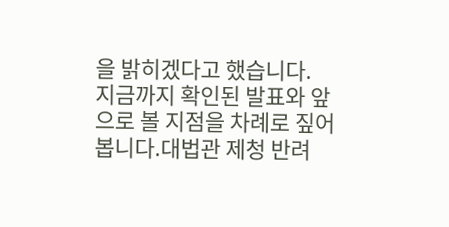을 밝히겠다고 했습니다. 지금까지 확인된 발표와 앞으로 볼 지점을 차례로 짚어봅니다.대법관 제청 반려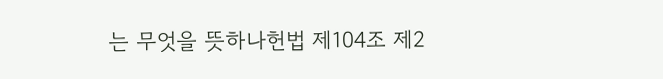는 무엇을 뜻하나헌법 제104조 제2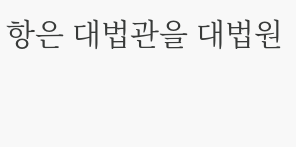항은 대법관을 대법원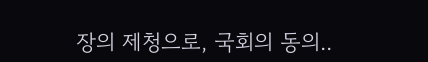장의 제청으로, 국회의 동의..